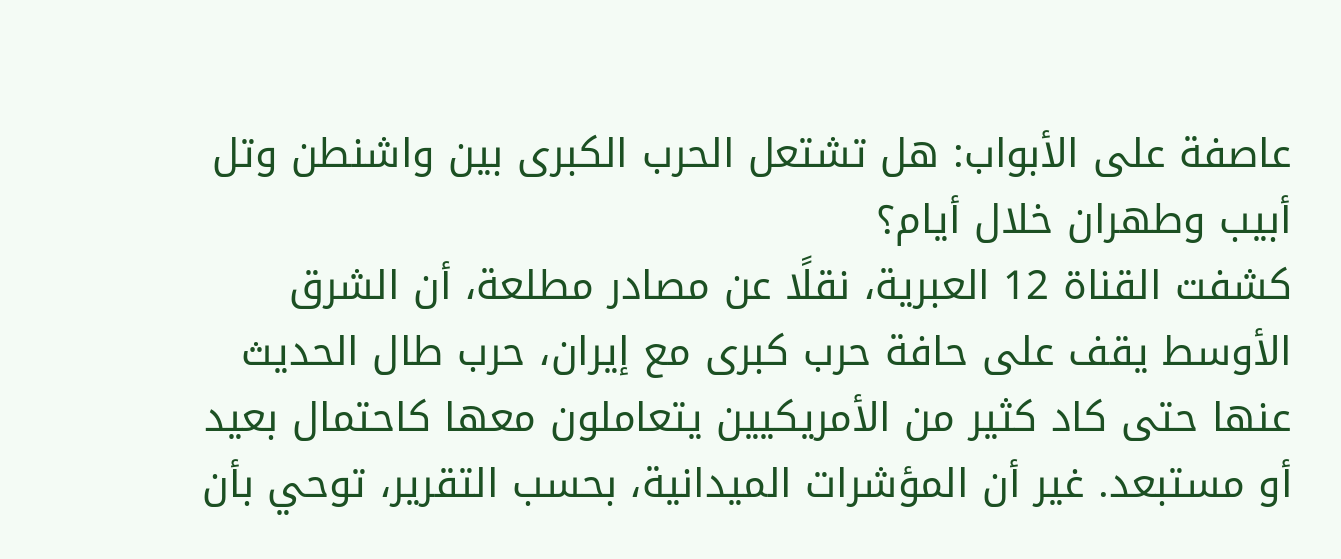عاصفة على الأبواب: هل تشتعل الحرب الكبرى بين واشنطن وتل أبيب وطهران خلال أيام؟
كشفت القناة 12 العبرية، نقلًا عن مصادر مطلعة، أن الشرق الأوسط يقف على حافة حرب كبرى مع إيران، حرب طال الحديث عنها حتى كاد كثير من الأمريكيين يتعاملون معها كاحتمال بعيد أو مستبعد. غير أن المؤشرات الميدانية، بحسب التقرير، توحي بأن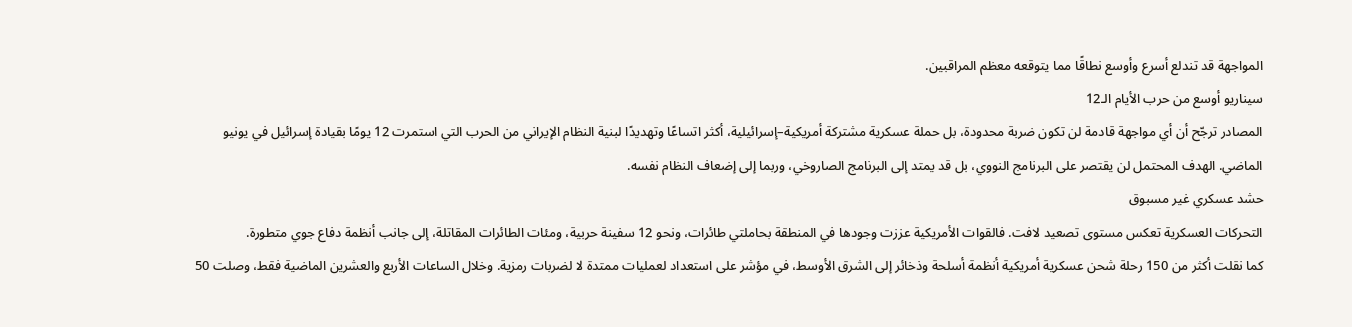المواجهة قد تندلع أسرع وأوسع نطاقًا مما يتوقعه معظم المراقبين.
سيناريو أوسع من حرب الأيام الـ12
المصادر ترجّح أن أي مواجهة قادمة لن تكون ضربة محدودة، بل حملة عسكرية مشتركة أمريكية–إسرائيلية، أكثر اتساعًا وتهديدًا لبنية النظام الإيراني من الحرب التي استمرت 12 يومًا بقيادة إسرائيل في يونيو الماضي. الهدف المحتمل لن يقتصر على البرنامج النووي، بل قد يمتد إلى البرنامج الصاروخي، وربما إلى إضعاف النظام نفسه.
حشد عسكري غير مسبوق
التحركات العسكرية تعكس مستوى تصعيد لافت. فالقوات الأمريكية عززت وجودها في المنطقة بحاملتي طائرات، ونحو 12 سفينة حربية، ومئات الطائرات المقاتلة، إلى جانب أنظمة دفاع جوي متطورة.
كما نقلت أكثر من 150 رحلة شحن عسكرية أمريكية أنظمة أسلحة وذخائر إلى الشرق الأوسط، في مؤشر على استعداد لعمليات ممتدة لا لضربات رمزية. وخلال الساعات الأربع والعشرين الماضية فقط، وصلت 50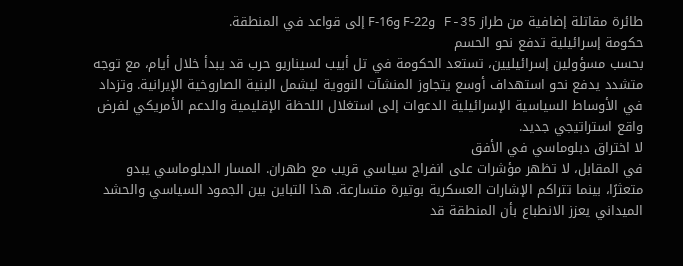طائرة مقاتلة إضافية من طراز F-35 وF-22 وF-16 إلى قواعد في المنطقة.
حكومة إسرائيلية تدفع نحو الحسم
بحسب مسؤولين إسرائيليين، تستعد الحكومة في تل أبيب لسيناريو حرب قد يبدأ خلال أيام، مع توجه متشدد يدفع نحو استهداف أوسع يتجاوز المنشآت النووية ليشمل البنية الصاروخية الإيرانية. وتزداد في الأوساط السياسية الإسرائيلية الدعوات إلى استغلال اللحظة الإقليمية والدعم الأمريكي لفرض واقع استراتيجي جديد.
لا اختراق دبلوماسي في الأفق
في المقابل، لا تظهر مؤشرات على انفراج سياسي قريب مع طهران. المسار الدبلوماسي يبدو متعثرًا، بينما تتراكم الإشارات العسكرية بوتيرة متسارعة. هذا التباين بين الجمود السياسي والحشد الميداني يعزز الانطباع بأن المنطقة قد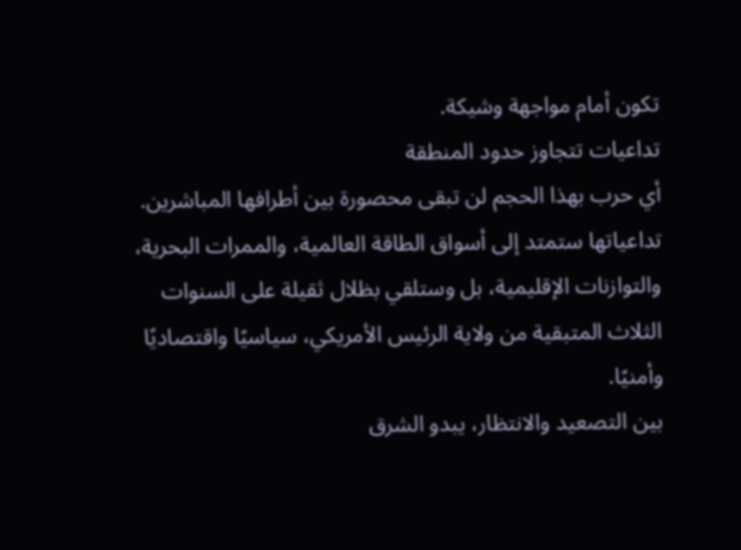تكون أمام مواجهة وشيكة.
تداعيات تتجاوز حدود المنطقة
أي حرب بهذا الحجم لن تبقى محصورة بين أطرافها المباشرين. تداعياتها ستمتد إلى أسواق الطاقة العالمية، والممرات البحرية، والتوازنات الإقليمية، بل وستلقي بظلال ثقيلة على السنوات الثلاث المتبقية من ولاية الرئيس الأمريكي، سياسيًا واقتصاديًا وأمنيًا.
بين التصعيد والانتظار، يبدو الشرق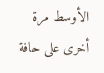الأوسط مرة أخرى على حافة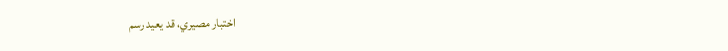اختبار مصيري، قد يعيد رسم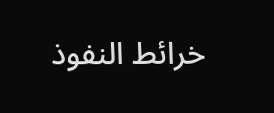خرائط النفوذ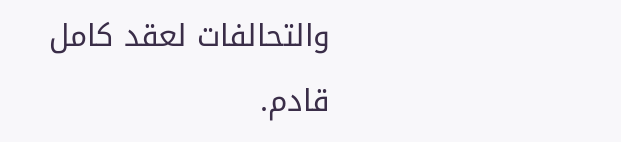والتحالفات لعقد كامل قادم.